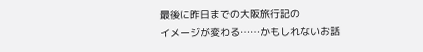最後に昨日までの大阪旅行記の
イメージが変わる……かもしれないお話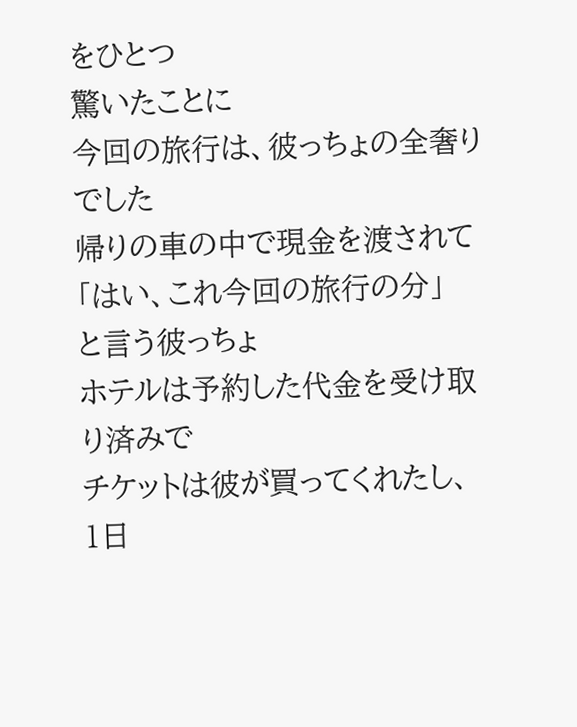をひとつ
驚いたことに
今回の旅行は、彼っちょの全奢りでした
帰りの車の中で現金を渡されて
「はい、これ今回の旅行の分」
と言う彼っちょ
ホテルは予約した代金を受け取り済みで
チケットは彼が買ってくれたし、
1日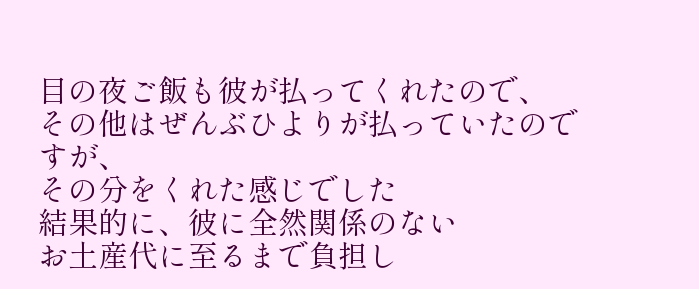目の夜ご飯も彼が払ってくれたので、
その他はぜんぶひよりが払っていたのですが、
その分をくれた感じでした
結果的に、彼に全然関係のない
お土産代に至るまで負担し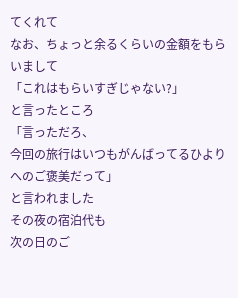てくれて
なお、ちょっと余るくらいの金額をもらいまして
「これはもらいすぎじゃない?」
と言ったところ
「言っただろ、
今回の旅行はいつもがんばってるひよりへのご褒美だって」
と言われました
その夜の宿泊代も
次の日のご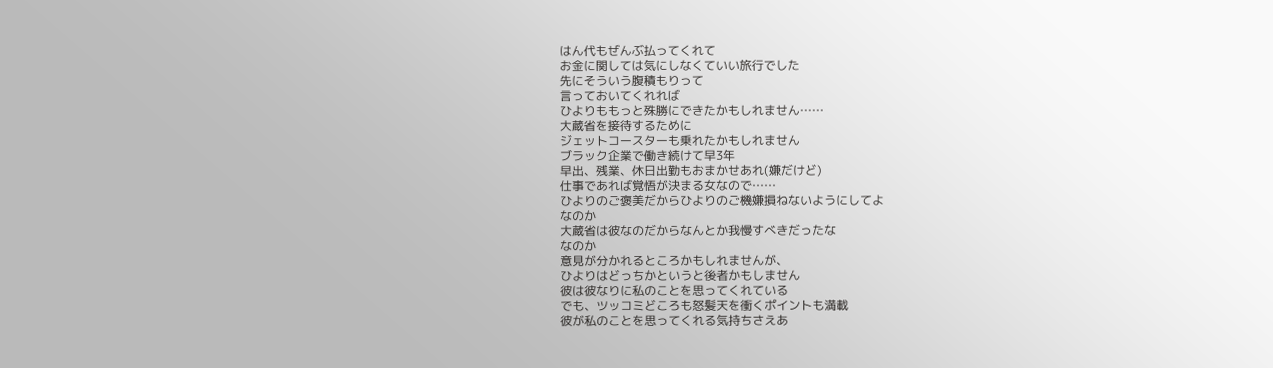はん代もぜんぶ払ってくれて
お金に関しては気にしなくていい旅行でした
先にそういう腹積もりって
言っておいてくれれば
ひよりももっと殊勝にできたかもしれません……
大蔵省を接待するために
ジェットコースターも乗れたかもしれません
ブラック企業で働き続けて早3年
早出、残業、休日出勤もおまかせあれ(嫌だけど)
仕事であれば覚悟が決まる女なので……
ひよりのご褒美だからひよりのご機嫌損ねないようにしてよ
なのか
大蔵省は彼なのだからなんとか我慢すべきだったな
なのか
意見が分かれるところかもしれませんが、
ひよりはどっちかというと後者かもしません
彼は彼なりに私のことを思ってくれている
でも、ツッコミどころも怒髪天を衝くポイントも満載
彼が私のことを思ってくれる気持ちさえあ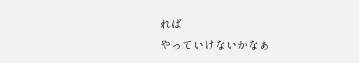れば
やっていけないかなぁ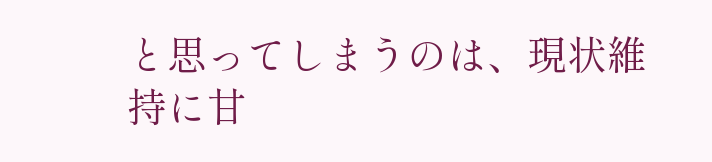と思ってしまうのは、現状維持に甘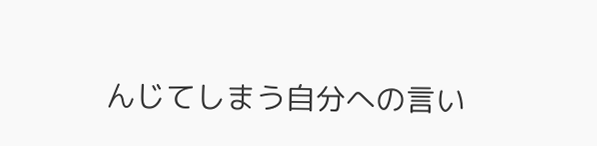んじてしまう自分への言い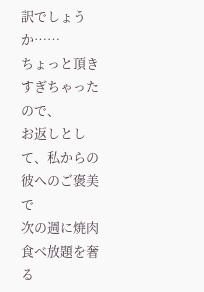訳でしょうか……
ちょっと頂きすぎちゃったので、
お返しとして、私からの彼へのご褒美で
次の週に焼肉食べ放題を奢る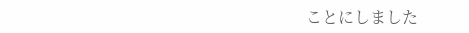ことにしました